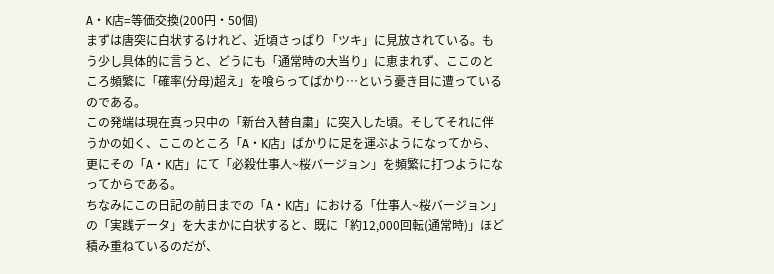A・K店=等価交換(200円・50個)
まずは唐突に白状するけれど、近頃さっぱり「ツキ」に見放されている。もう少し具体的に言うと、どうにも「通常時の大当り」に恵まれず、ここのところ頻繁に「確率(分母)超え」を喰らってばかり…という憂き目に遭っているのである。
この発端は現在真っ只中の「新台入替自粛」に突入した頃。そしてそれに伴うかの如く、ここのところ「A・K店」ばかりに足を運ぶようになってから、更にその「A・K店」にて「必殺仕事人~桜バージョン」を頻繁に打つようになってからである。
ちなみにこの日記の前日までの「A・K店」における「仕事人~桜バージョン」の「実践データ」を大まかに白状すると、既に「約12,000回転(通常時)」ほど積み重ねているのだが、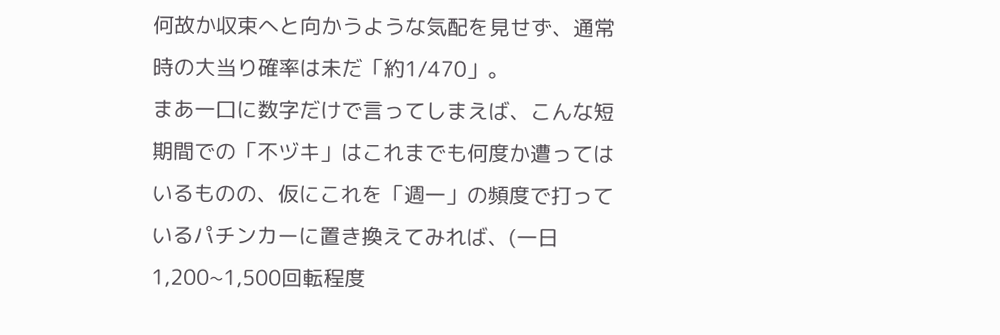何故か収束へと向かうような気配を見せず、通常時の大当り確率は未だ「約1/470」。
まあ一口に数字だけで言ってしまえば、こんな短期間での「不ヅキ」はこれまでも何度か遭ってはいるものの、仮にこれを「週一」の頻度で打っているパチンカーに置き換えてみれば、(一日1,200~1,500回転程度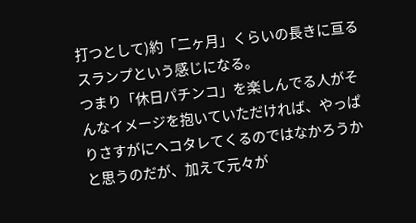打つとして)約「二ヶ月」くらいの長きに亘るスランプという感じになる。
つまり「休日パチンコ」を楽しんでる人がそんなイメージを抱いていただければ、やっぱりさすがにヘコタレてくるのではなかろうかと思うのだが、加えて元々が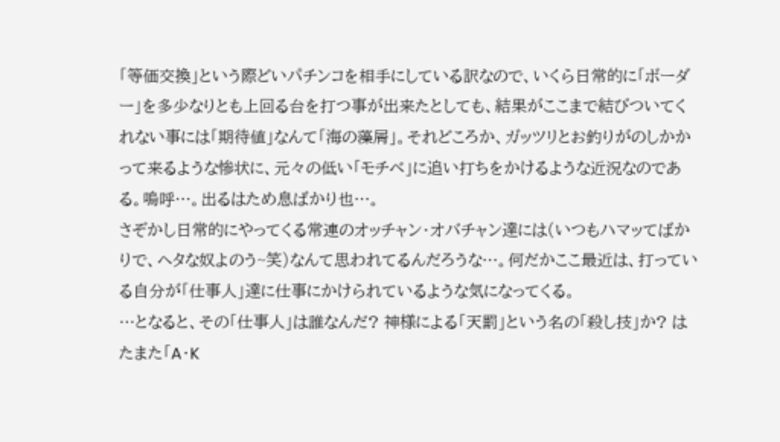「等価交換」という際どいパチンコを相手にしている訳なので、いくら日常的に「ボーダー」を多少なりとも上回る台を打つ事が出来たとしても、結果がここまで結びついてくれない事には「期待値」なんて「海の藻屑」。それどころか、ガッツリとお釣りがのしかかって来るような惨状に、元々の低い「モチベ」に追い打ちをかけるような近況なのである。嗚呼…。出るはため息ばかり也…。
さぞかし日常的にやってくる常連のオッチャン・オバチャン達には(いつもハマッてばかりで、ヘタな奴よのう~笑)なんて思われてるんだろうな…。何だかここ最近は、打っている自分が「仕事人」達に仕事にかけられているような気になってくる。
…となると、その「仕事人」は誰なんだ? 神様による「天罰」という名の「殺し技」か? はたまた「A・K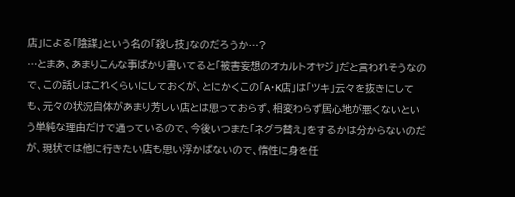店」による「陰謀」という名の「殺し技」なのだろうか…?
…とまあ、あまりこんな事ばかり書いてると「被害妄想のオカルトオヤジ」だと言われそうなので、この話しはこれくらいにしておくが、とにかくこの「A・K店」は「ツキ」云々を抜きにしても、元々の状況自体があまり芳しい店とは思っておらず、相変わらず居心地が悪くないという単純な理由だけで通っているので、今後いつまた「ネグラ替え」をするかは分からないのだが、現状では他に行きたい店も思い浮かばないので、惰性に身を任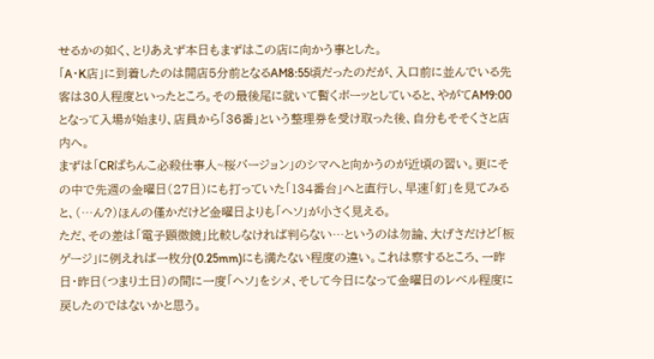せるかの如く、とりあえず本日もまずはこの店に向かう事とした。
「A・K店」に到着したのは開店5分前となるAM8:55頃だったのだが、入口前に並んでいる先客は30人程度といったところ。その最後尾に就いて暫くボーッとしていると、やがてAM9:00となって入場が始まり、店員から「36番」という整理券を受け取った後、自分もそそくさと店内へ。
まずは「CRぱちんこ必殺仕事人~桜バージョン」のシマへと向かうのが近頃の習い。更にその中で先週の金曜日(27日)にも打っていた「134番台」へと直行し、早速「釘」を見てみると、(…ん?)ほんの僅かだけど金曜日よりも「ヘソ」が小さく見える。
ただ、その差は「電子顕微鏡」比較しなければ判らない…というのは勿論、大げさだけど「板ゲージ」に例えれば一枚分(0.25mm)にも満たない程度の違い。これは察するところ、一昨日・昨日(つまり土日)の間に一度「ヘソ」をシメ、そして今日になって金曜日のレベル程度に戻したのではないかと思う。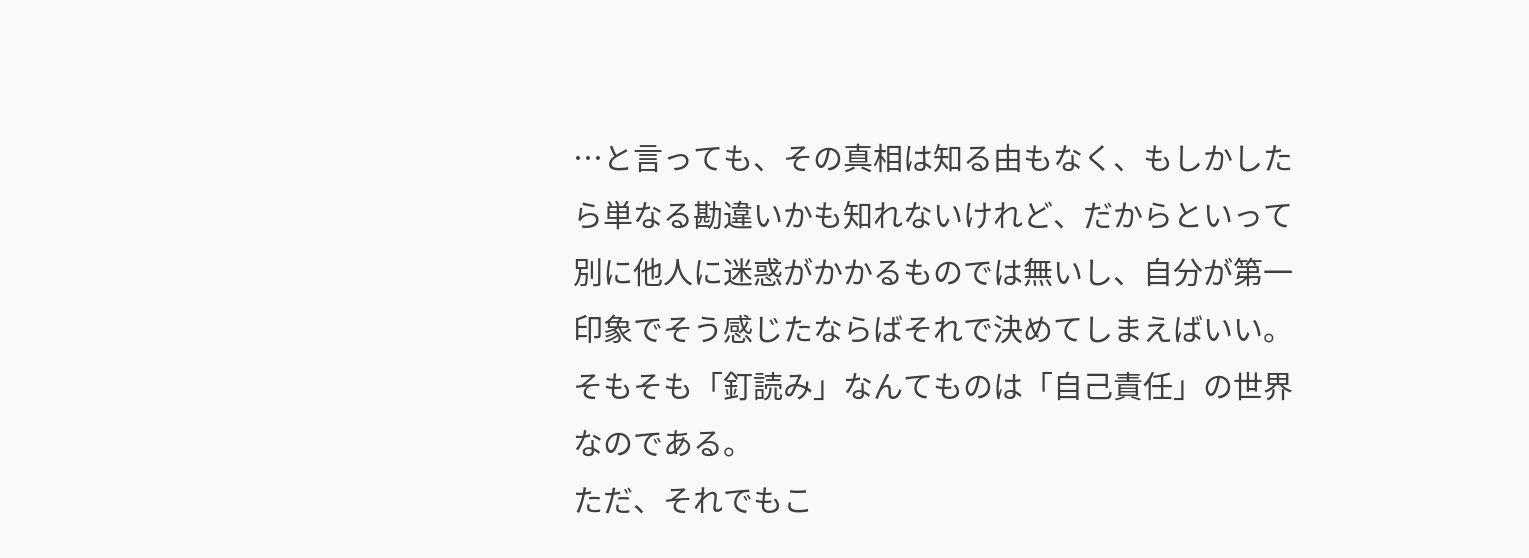…と言っても、その真相は知る由もなく、もしかしたら単なる勘違いかも知れないけれど、だからといって別に他人に迷惑がかかるものでは無いし、自分が第一印象でそう感じたならばそれで決めてしまえばいい。そもそも「釘読み」なんてものは「自己責任」の世界なのである。
ただ、それでもこ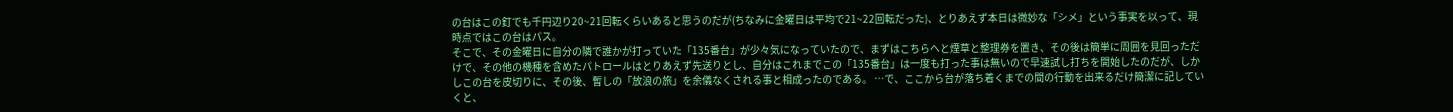の台はこの釘でも千円辺り20~21回転くらいあると思うのだが(ちなみに金曜日は平均で21~22回転だった)、とりあえず本日は微妙な「シメ」という事実を以って、現時点ではこの台はパス。
そこで、その金曜日に自分の隣で誰かが打っていた「135番台」が少々気になっていたので、まずはこちらへと煙草と整理券を置き、その後は簡単に周囲を見回っただけで、その他の機種を含めたパトロールはとりあえず先送りとし、自分はこれまでこの「135番台」は一度も打った事は無いので早速試し打ちを開始したのだが、しかしこの台を皮切りに、その後、暫しの「放浪の旅」を余儀なくされる事と相成ったのである。 …で、ここから台が落ち着くまでの間の行動を出来るだけ簡潔に記していくと、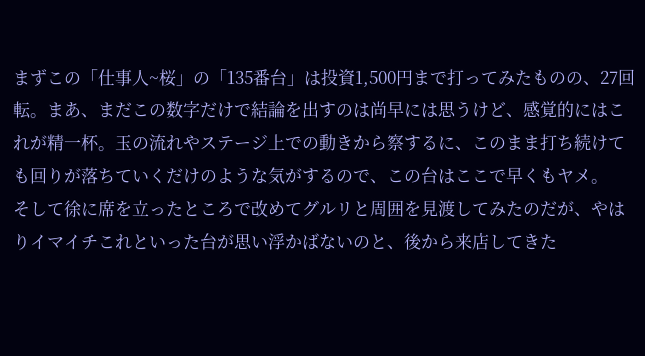まずこの「仕事人~桜」の「135番台」は投資1,500円まで打ってみたものの、27回転。まあ、まだこの数字だけで結論を出すのは尚早には思うけど、感覚的にはこれが精一杯。玉の流れやステージ上での動きから察するに、このまま打ち続けても回りが落ちていくだけのような気がするので、この台はここで早くもヤメ。
そして徐に席を立ったところで改めてグルリと周囲を見渡してみたのだが、やはりイマイチこれといった台が思い浮かばないのと、後から来店してきた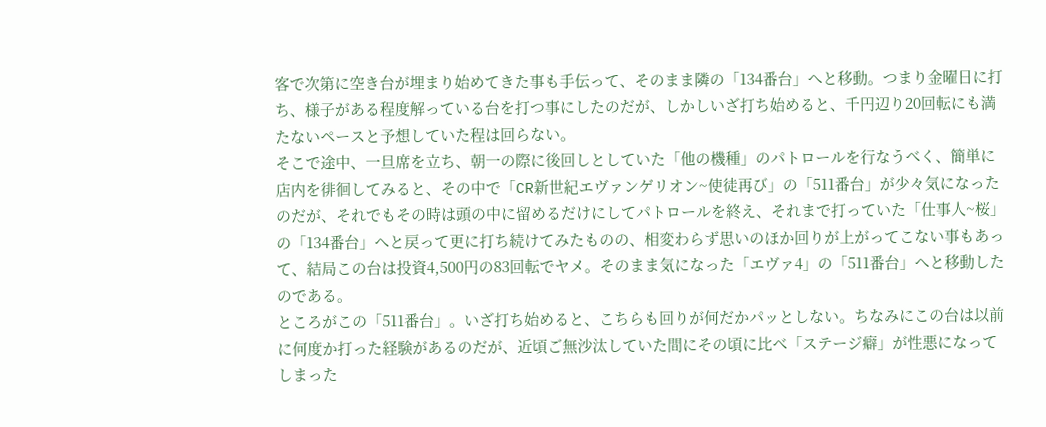客で次第に空き台が埋まり始めてきた事も手伝って、そのまま隣の「134番台」へと移動。つまり金曜日に打ち、様子がある程度解っている台を打つ事にしたのだが、しかしいざ打ち始めると、千円辺り20回転にも満たないペースと予想していた程は回らない。
そこで途中、一旦席を立ち、朝一の際に後回しとしていた「他の機種」のパトロールを行なうべく、簡単に店内を徘徊してみると、その中で「CR新世紀エヴァンゲリオン~使徒再び」の「511番台」が少々気になったのだが、それでもその時は頭の中に留めるだけにしてパトロールを終え、それまで打っていた「仕事人~桜」の「134番台」へと戻って更に打ち続けてみたものの、相変わらず思いのほか回りが上がってこない事もあって、結局この台は投資4,500円の83回転でヤメ。そのまま気になった「エヴァ4」の「511番台」へと移動したのである。
ところがこの「511番台」。いざ打ち始めると、こちらも回りが何だかパッとしない。ちなみにこの台は以前に何度か打った経験があるのだが、近頃ご無沙汰していた間にその頃に比べ「ステージ癖」が性悪になってしまった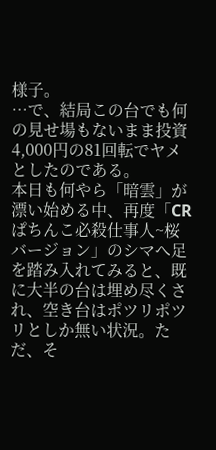様子。
…で、結局この台でも何の見せ場もないまま投資4,000円の81回転でヤメとしたのである。
本日も何やら「暗雲」が漂い始める中、再度「CRぱちんこ必殺仕事人~桜バージョン」のシマへ足を踏み入れてみると、既に大半の台は埋め尽くされ、空き台はポツリポツリとしか無い状況。ただ、そ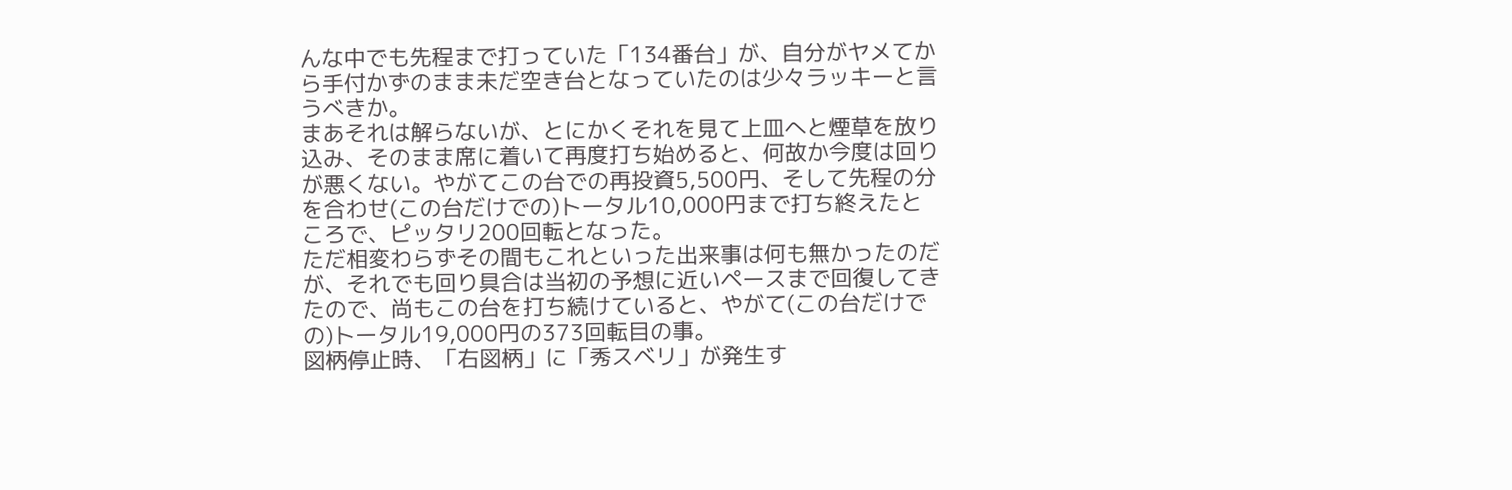んな中でも先程まで打っていた「134番台」が、自分がヤメてから手付かずのまま未だ空き台となっていたのは少々ラッキーと言うべきか。
まあそれは解らないが、とにかくそれを見て上皿へと煙草を放り込み、そのまま席に着いて再度打ち始めると、何故か今度は回りが悪くない。やがてこの台での再投資5,500円、そして先程の分を合わせ(この台だけでの)トータル10,000円まで打ち終えたところで、ピッタリ200回転となった。
ただ相変わらずその間もこれといった出来事は何も無かったのだが、それでも回り具合は当初の予想に近いペースまで回復してきたので、尚もこの台を打ち続けていると、やがて(この台だけでの)トータル19,000円の373回転目の事。
図柄停止時、「右図柄」に「秀スベリ」が発生す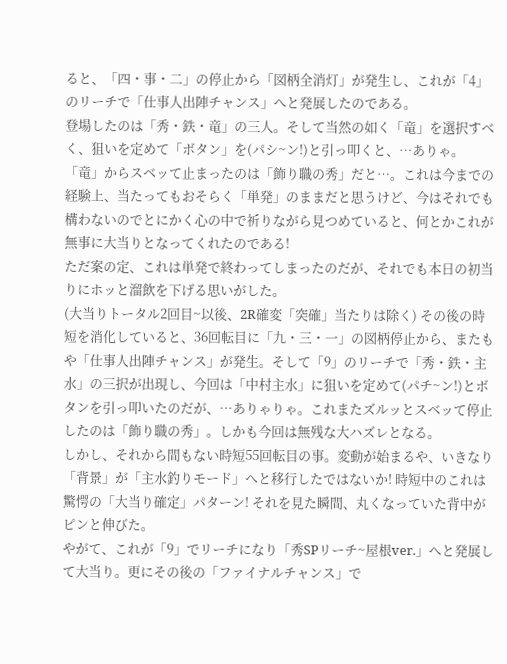ると、「四・事・二」の停止から「図柄全消灯」が発生し、これが「4」のリーチで「仕事人出陣チャンス」へと発展したのである。
登場したのは「秀・鉄・竜」の三人。そして当然の如く「竜」を選択すべく、狙いを定めて「ボタン」を(パシ~ン!)と引っ叩くと、…ありゃ。「竜」からスベッて止まったのは「飾り職の秀」だと…。これは今までの経験上、当たってもおそらく「単発」のままだと思うけど、今はそれでも構わないのでとにかく心の中で祈りながら見つめていると、何とかこれが無事に大当りとなってくれたのである!
ただ案の定、これは単発で終わってしまったのだが、それでも本日の初当りにホッと溜飲を下げる思いがした。
(大当りトータル2回目~以後、2R確変「突確」当たりは除く) その後の時短を消化していると、36回転目に「九・三・一」の図柄停止から、またもや「仕事人出陣チャンス」が発生。そして「9」のリーチで「秀・鉄・主水」の三択が出現し、今回は「中村主水」に狙いを定めて(パチ~ン!)とボタンを引っ叩いたのだが、…ありゃりゃ。これまたズルッとスベッて停止したのは「飾り職の秀」。しかも今回は無残な大ハズレとなる。
しかし、それから間もない時短55回転目の事。変動が始まるや、いきなり「背景」が「主水釣りモード」へと移行したではないか! 時短中のこれは驚愕の「大当り確定」パターン! それを見た瞬間、丸くなっていた背中がピンと伸びた。
やがて、これが「9」でリーチになり「秀SPリーチ~屋根ver.」へと発展して大当り。更にその後の「ファイナルチャンス」で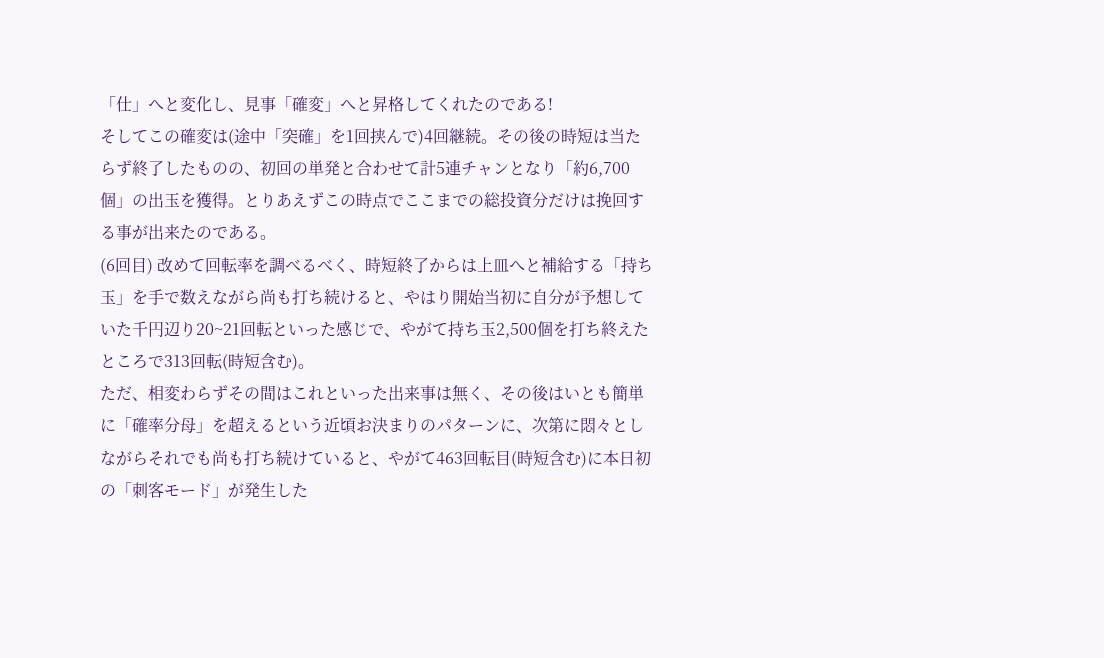「仕」へと変化し、見事「確変」へと昇格してくれたのである!
そしてこの確変は(途中「突確」を1回挟んで)4回継続。その後の時短は当たらず終了したものの、初回の単発と合わせて計5連チャンとなり「約6,700個」の出玉を獲得。とりあえずこの時点でここまでの総投資分だけは挽回する事が出来たのである。
(6回目) 改めて回転率を調べるべく、時短終了からは上皿へと補給する「持ち玉」を手で数えながら尚も打ち続けると、やはり開始当初に自分が予想していた千円辺り20~21回転といった感じで、やがて持ち玉2,500個を打ち終えたところで313回転(時短含む)。
ただ、相変わらずその間はこれといった出来事は無く、その後はいとも簡単に「確率分母」を超えるという近頃お決まりのパターンに、次第に悶々としながらそれでも尚も打ち続けていると、やがて463回転目(時短含む)に本日初の「刺客モード」が発生した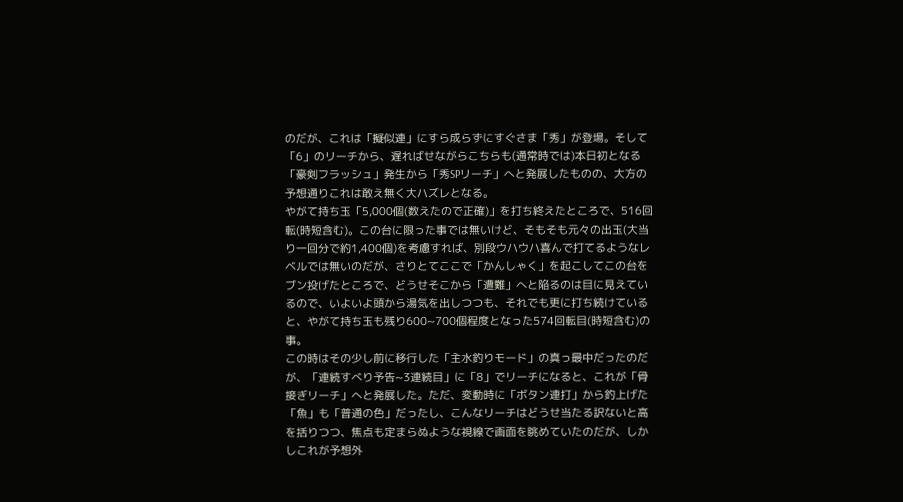のだが、これは「擬似連」にすら成らずにすぐさま「秀」が登場。そして「6」のリーチから、遅ればせながらこちらも(通常時では)本日初となる「豪剣フラッシュ」発生から「秀SPリーチ」へと発展したものの、大方の予想通りこれは敢え無く大ハズレとなる。
やがて持ち玉「5,000個(数えたので正確)」を打ち終えたところで、516回転(時短含む)。この台に限った事では無いけど、そもそも元々の出玉(大当り一回分で約1,400個)を考慮すれば、別段ウハウハ喜んで打てるようなレベルでは無いのだが、さりとてここで「かんしゃく」を起こしてこの台をブン投げたところで、どうせそこから「遭難」へと陥るのは目に見えているので、いよいよ頭から湯気を出しつつも、それでも更に打ち続けていると、やがて持ち玉も残り600~700個程度となった574回転目(時短含む)の事。
この時はその少し前に移行した「主水釣りモード」の真っ最中だったのだが、「連続すべり予告~3連続目」に「8」でリーチになると、これが「骨接ぎリーチ」へと発展した。ただ、変動時に「ボタン連打」から釣上げた「魚」も「普通の色」だったし、こんなリーチはどうせ当たる訳ないと高を括りつつ、焦点も定まらぬような視線で画面を眺めていたのだが、しかしこれが予想外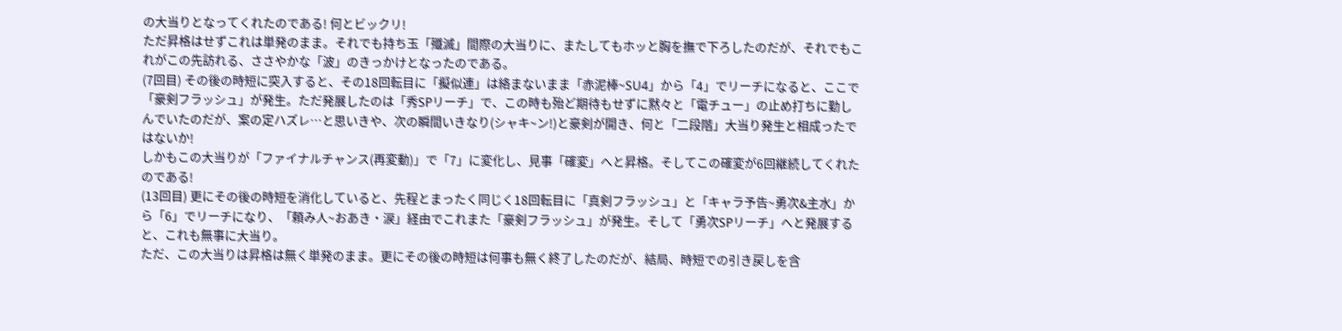の大当りとなってくれたのである! 何とビックリ!
ただ昇格はせずこれは単発のまま。それでも持ち玉「殲滅」間際の大当りに、またしてもホッと胸を撫で下ろしたのだが、それでもこれがこの先訪れる、ささやかな「波」のきっかけとなったのである。
(7回目) その後の時短に突入すると、その18回転目に「擬似連」は絡まないまま「赤泥棒~SU4」から「4」でリーチになると、ここで「豪剣フラッシュ」が発生。ただ発展したのは「秀SPリーチ」で、この時も殆ど期待もせずに黙々と「電チュー」の止め打ちに勤しんでいたのだが、案の定ハズレ…と思いきや、次の瞬間いきなり(シャキ~ン!)と豪剣が開き、何と「二段階」大当り発生と相成ったではないか!
しかもこの大当りが「ファイナルチャンス(再変動)」で「7」に変化し、見事「確変」へと昇格。そしてこの確変が6回継続してくれたのである!
(13回目) 更にその後の時短を消化していると、先程とまったく同じく18回転目に「真剣フラッシュ」と「キャラ予告~勇次&主水」から「6」でリーチになり、「頼み人~おあき・涙」経由でこれまた「豪剣フラッシュ」が発生。そして「勇次SPリーチ」へと発展すると、これも無事に大当り。
ただ、この大当りは昇格は無く単発のまま。更にその後の時短は何事も無く終了したのだが、結局、時短での引き戻しを含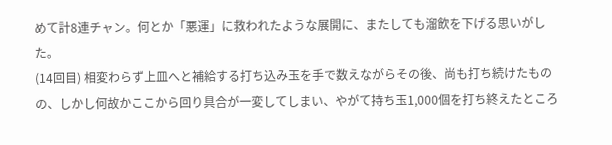めて計8連チャン。何とか「悪運」に救われたような展開に、またしても溜飲を下げる思いがした。
(14回目) 相変わらず上皿へと補給する打ち込み玉を手で数えながらその後、尚も打ち続けたものの、しかし何故かここから回り具合が一変してしまい、やがて持ち玉1,000個を打ち終えたところ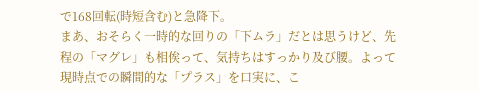で168回転(時短含む)と急降下。
まあ、おそらく一時的な回りの「下ムラ」だとは思うけど、先程の「マグレ」も相俟って、気持ちはすっかり及び腰。よって現時点での瞬間的な「プラス」を口実に、こ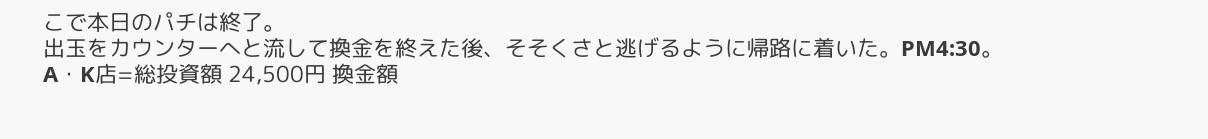こで本日のパチは終了。
出玉をカウンターへと流して換金を終えた後、そそくさと逃げるように帰路に着いた。PM4:30。
A・K店=総投資額 24,500円 換金額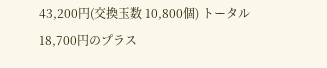43,200円(交換玉数 10,800個) トータル 18,700円のプラス